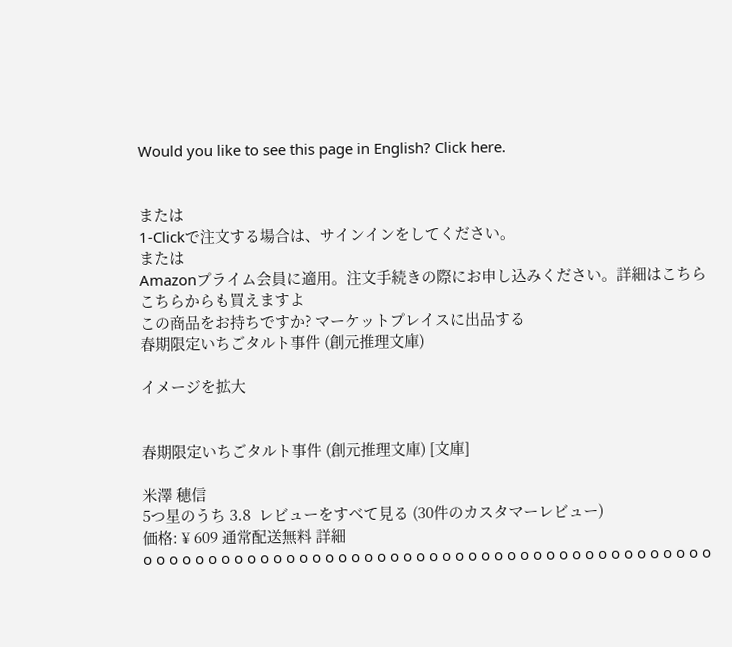Would you like to see this page in English? Click here.


または
1-Clickで注文する場合は、サインインをしてください。
または
Amazonプライム会員に適用。注文手続きの際にお申し込みください。詳細はこちら
こちらからも買えますよ
この商品をお持ちですか? マーケットプレイスに出品する
春期限定いちごタルト事件 (創元推理文庫)

イメージを拡大


春期限定いちごタルト事件 (創元推理文庫) [文庫]

米澤 穂信
5つ星のうち 3.8  レビューをすべて見る (30件のカスタマーレビュー)
価格: ¥ 609 通常配送無料 詳細
o o o o o o o o o o o o o o o o o o o o o o o o o o o o o o o o o o o o o o o o o o o o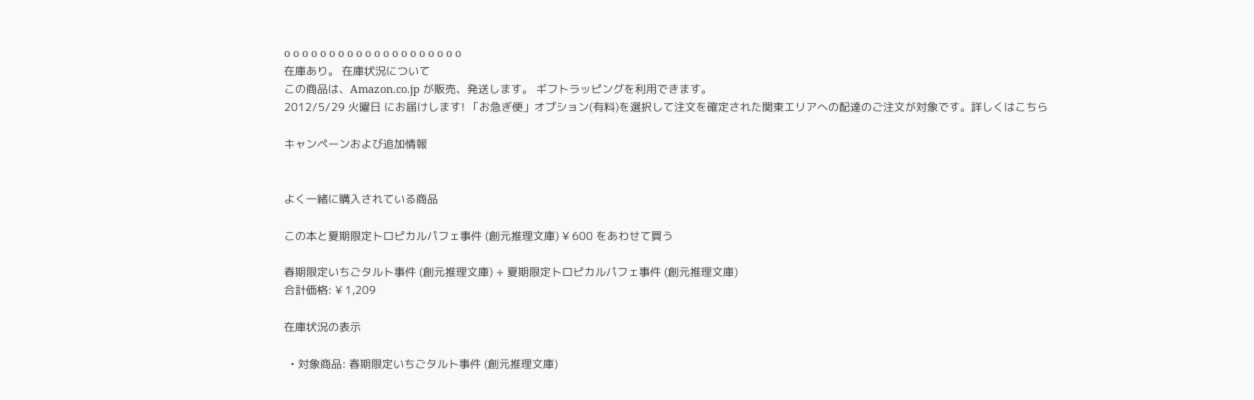o o o o o o o o o o o o o o o o o o o o
在庫あり。 在庫状況について
この商品は、Amazon.co.jp が販売、発送します。 ギフトラッピングを利用できます。
2012/5/29 火曜日 にお届けします! 「お急ぎ便」オプション(有料)を選択して注文を確定された関東エリアへの配達のご注文が対象です。詳しくはこちら

キャンペーンおよび追加情報


よく一緒に購入されている商品

この本と夏期限定トロピカルパフェ事件 (創元推理文庫) ¥ 600 をあわせて買う

春期限定いちごタルト事件 (創元推理文庫) + 夏期限定トロピカルパフェ事件 (創元推理文庫)
合計価格: ¥ 1,209

在庫状況の表示

  • 対象商品: 春期限定いちごタルト事件 (創元推理文庫)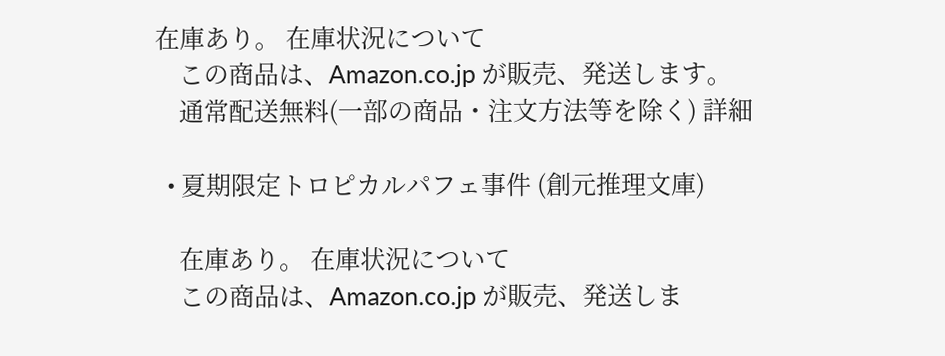在庫あり。 在庫状況について
    この商品は、Amazon.co.jp が販売、発送します。
    通常配送無料(一部の商品・注文方法等を除く) 詳細

  • 夏期限定トロピカルパフェ事件 (創元推理文庫)

    在庫あり。 在庫状況について
    この商品は、Amazon.co.jp が販売、発送しま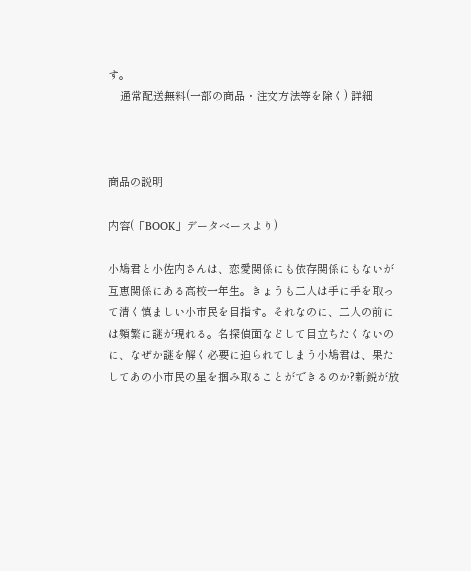す。
    通常配送無料(一部の商品・注文方法等を除く) 詳細



商品の説明

内容(「BOOK」データベースより)

小鳩君と小佐内さんは、恋愛関係にも依存関係にもないが互恵関係にある高校一年生。きょうも二人は手に手を取って清く慎ましい小市民を目指す。それなのに、二人の前には頻繁に謎が現れる。名探偵面などして目立ちたくないのに、なぜか謎を解く必要に迫られてしまう小鳩君は、果たしてあの小市民の星を掴み取ることができるのか?新鋭が放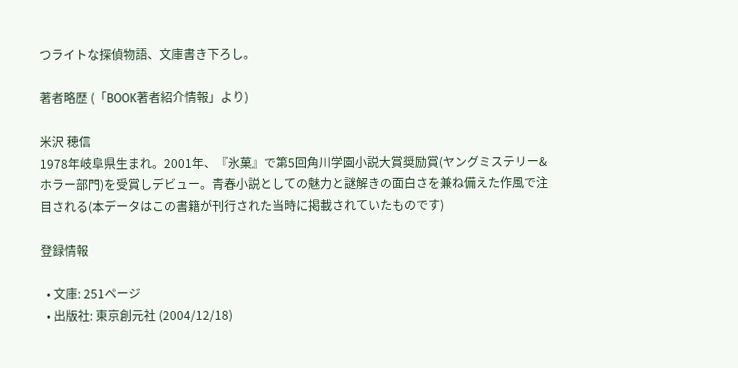つライトな探偵物語、文庫書き下ろし。

著者略歴 (「BOOK著者紹介情報」より)

米沢 穂信
1978年岐阜県生まれ。2001年、『氷菓』で第5回角川学園小説大賞奨励賞(ヤングミステリー&ホラー部門)を受賞しデビュー。青春小説としての魅力と謎解きの面白さを兼ね備えた作風で注目される(本データはこの書籍が刊行された当時に掲載されていたものです)

登録情報

  • 文庫: 251ページ
  • 出版社: 東京創元社 (2004/12/18)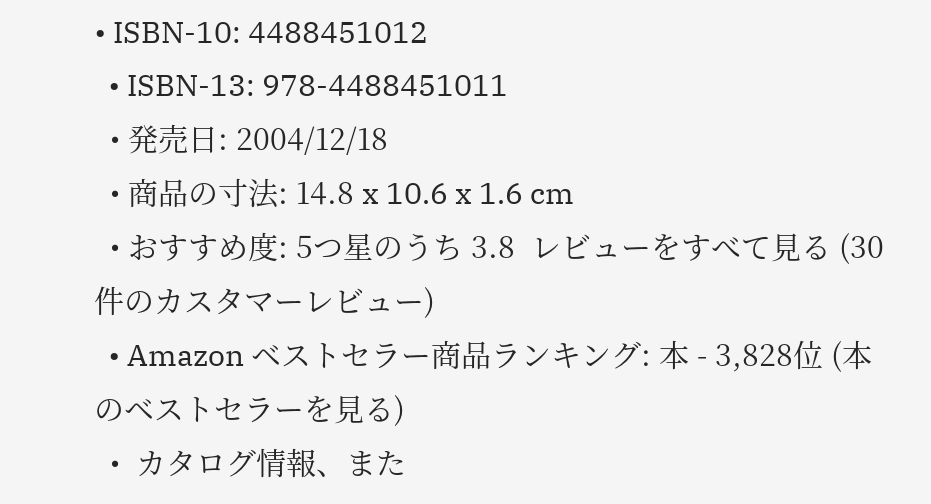• ISBN-10: 4488451012
  • ISBN-13: 978-4488451011
  • 発売日: 2004/12/18
  • 商品の寸法: 14.8 x 10.6 x 1.6 cm
  • おすすめ度: 5つ星のうち 3.8  レビューをすべて見る (30件のカスタマーレビュー)
  • Amazon ベストセラー商品ランキング: 本 - 3,828位 (本のベストセラーを見る)
  •  カタログ情報、また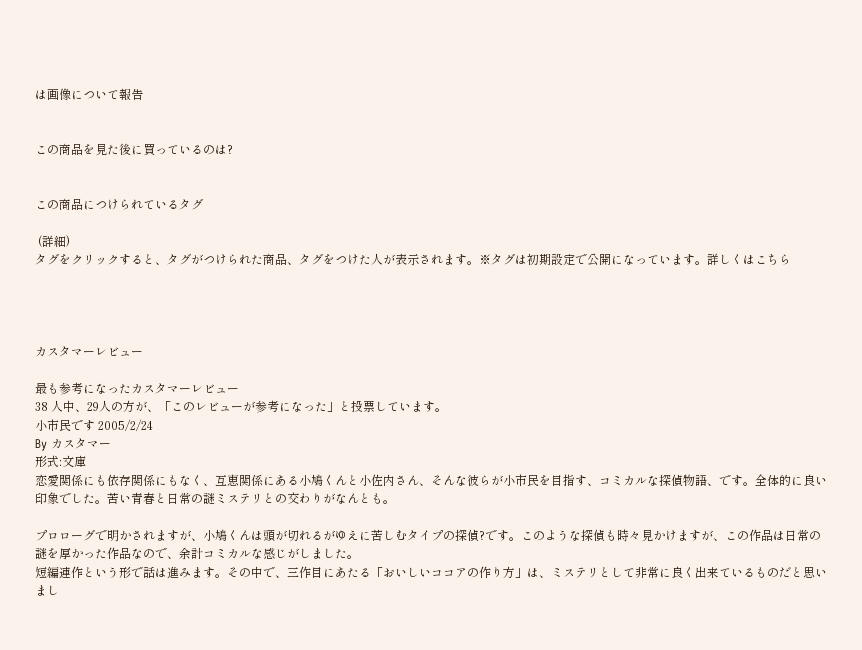は画像について報告


この商品を見た後に買っているのは?


この商品につけられているタグ

 (詳細)
タグをクリックすると、タグがつけられた商品、タグをつけた人が表示されます。※タグは初期設定で公開になっています。詳しくはこちら




カスタマーレビュー

最も参考になったカスタマーレビュー
38 人中、29人の方が、「このレビューが参考になった」と投票しています。
小市民です 2005/2/24
By カスタマー
形式:文庫
恋愛関係にも依存関係にもなく、互恵関係にある小鳩くんと小佐内さん、そんな彼らが小市民を目指す、コミカルな探偵物語、です。全体的に良い印象でした。苦い青春と日常の謎ミステリとの交わりがなんとも。

プロローグで明かされますが、小鳩くんは頭が切れるがゆえに苦しむタイプの探偵?です。このような探偵も時々見かけますが、この作品は日常の謎を厚かった作品なので、余計コミカルな感じがしました。
短編連作という形で話は進みます。その中で、三作目にあたる「おいしいココアの作り方」は、ミステリとして非常に良く出来ているものだと思いまし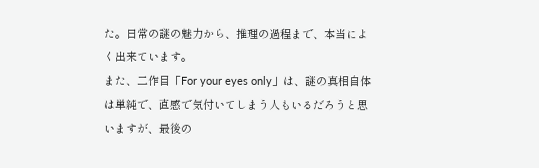た。日常の謎の魅力から、推理の過程まで、本当によく出来ています。
また、二作目「For your eyes only」は、謎の真相自体は単純で、直感で気付いてしまう人もいるだろうと思いますが、最後の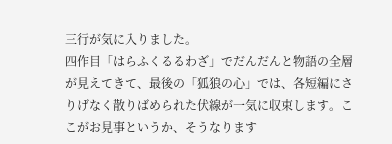三行が気に入りました。
四作目「はらふくるるわざ」でだんだんと物語の全層が見えてきて、最後の「狐狼の心」では、各短編にさりげなく散りばめられた伏線が一気に収束します。ここがお見事というか、そうなります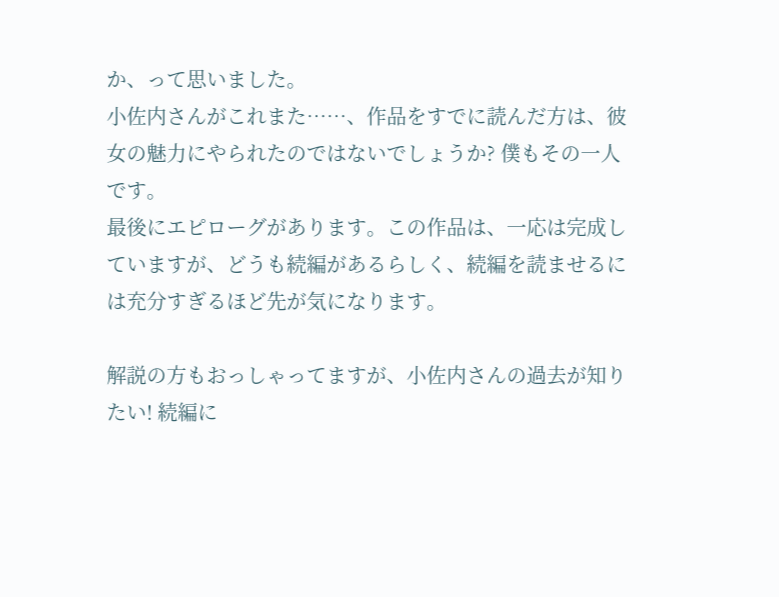か、って思いました。
小佐内さんがこれまた……、作品をすでに読んだ方は、彼女の魅力にやられたのではないでしょうか? 僕もその一人です。
最後にエピローグがあります。この作品は、一応は完成していますが、どうも続編があるらしく、続編を読ませるには充分すぎるほど先が気になります。

解説の方もおっしゃってますが、小佐内さんの過去が知りたい! 続編に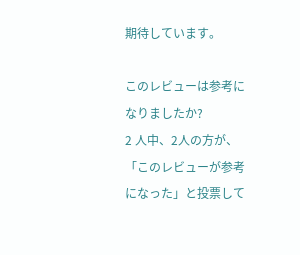期待しています。

このレビューは参考になりましたか?
2 人中、2人の方が、「このレビューが参考になった」と投票して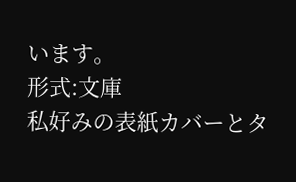います。
形式:文庫
私好みの表紙カバーとタ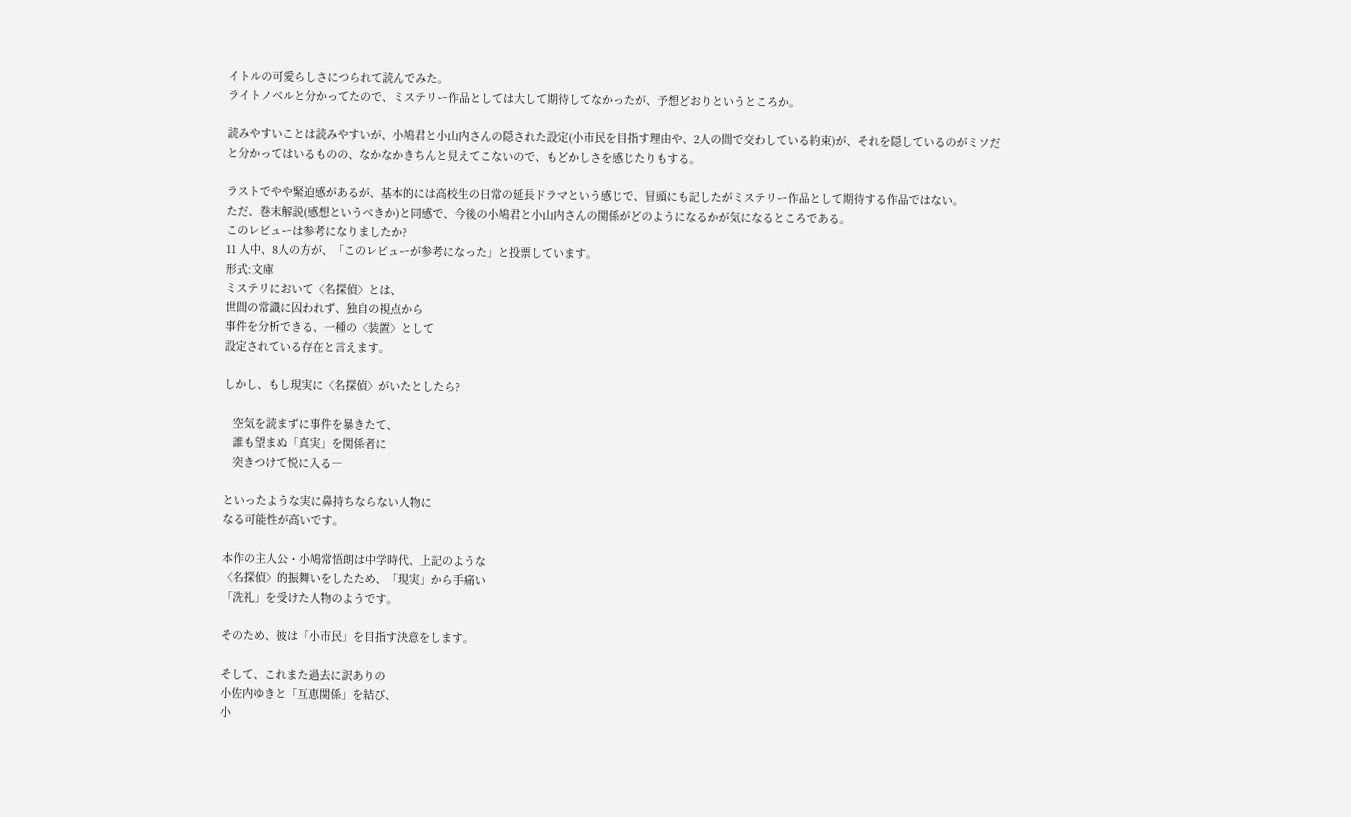イトルの可愛らしさにつられて読んでみた。
ライトノベルと分かってたので、ミステリー作品としては大して期待してなかったが、予想どおりというところか。

読みやすいことは読みやすいが、小鳩君と小山内さんの隠された設定(小市民を目指す理由や、2人の間で交わしている約束)が、それを隠しているのがミソだと分かってはいるものの、なかなかきちんと見えてこないので、もどかしさを感じたりもする。

ラストでやや緊迫感があるが、基本的には高校生の日常の延長ドラマという感じで、冒頭にも記したがミステリー作品として期待する作品ではない。
ただ、巻末解説(感想というべきか)と同感で、今後の小鳩君と小山内さんの関係がどのようになるかが気になるところである。
このレビューは参考になりましたか?
11 人中、8人の方が、「このレビューが参考になった」と投票しています。
形式:文庫
ミステリにおいて〈名探偵〉とは、
世間の常識に囚われず、独自の視点から
事件を分析できる、一種の〈装置〉として
設定されている存在と言えます。

しかし、もし現実に〈名探偵〉がいたとしたら?

   空気を読まずに事件を暴きたて、
   誰も望まぬ「真実」を関係者に
   突きつけて悦に入る―

といったような実に鼻持ちならない人物に
なる可能性が高いです。

本作の主人公・小鳩常悟朗は中学時代、上記のような
〈名探偵〉的振舞いをしたため、「現実」から手痛い
「洗礼」を受けた人物のようです。

そのため、彼は「小市民」を目指す決意をします。

そして、これまた過去に訳ありの
小佐内ゆきと「互恵関係」を結び、
小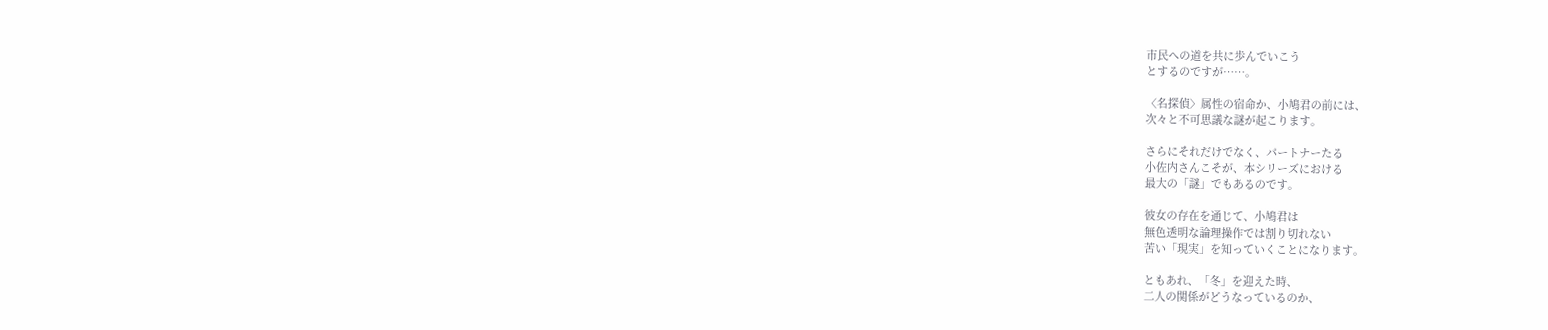市民への道を共に歩んでいこう
とするのですが……。

〈名探偵〉属性の宿命か、小鳩君の前には、
次々と不可思議な謎が起こります。

さらにそれだけでなく、パートナーたる
小佐内さんこそが、本シリーズにおける
最大の「謎」でもあるのです。

彼女の存在を通じて、小鳩君は
無色透明な論理操作では割り切れない
苦い「現実」を知っていくことになります。

ともあれ、「冬」を迎えた時、
二人の関係がどうなっているのか、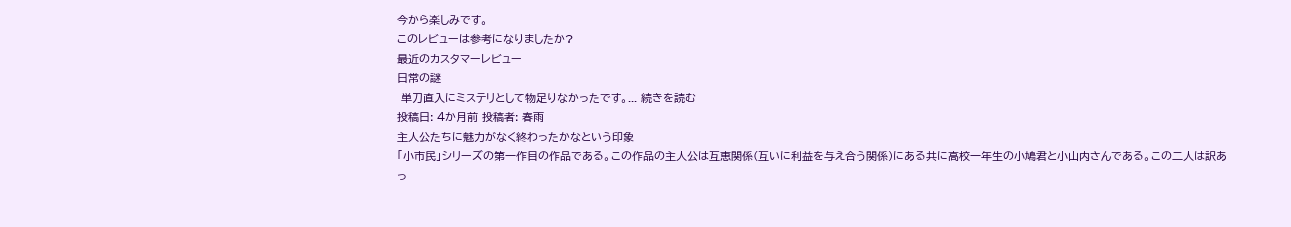今から楽しみです。
このレビューは参考になりましたか?
最近のカスタマーレビュー
日常の謎
 単刀直入にミステリとして物足りなかったです。... 続きを読む
投稿日: 4か月前 投稿者: 春雨
主人公たちに魅力がなく終わったかなという印象
「小市民」シリーズの第一作目の作品である。この作品の主人公は互恵関係(互いに利益を与え合う関係)にある共に高校一年生の小鳩君と小山内さんである。この二人は訳あっ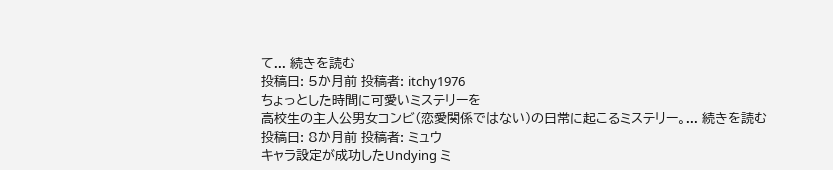て... 続きを読む
投稿日: 5か月前 投稿者: itchy1976
ちょっとした時間に可愛いミステリーを
高校生の主人公男女コンビ(恋愛関係ではない)の日常に起こるミステリー。... 続きを読む
投稿日: 8か月前 投稿者: ミュウ
キャラ設定が成功したUndying ミ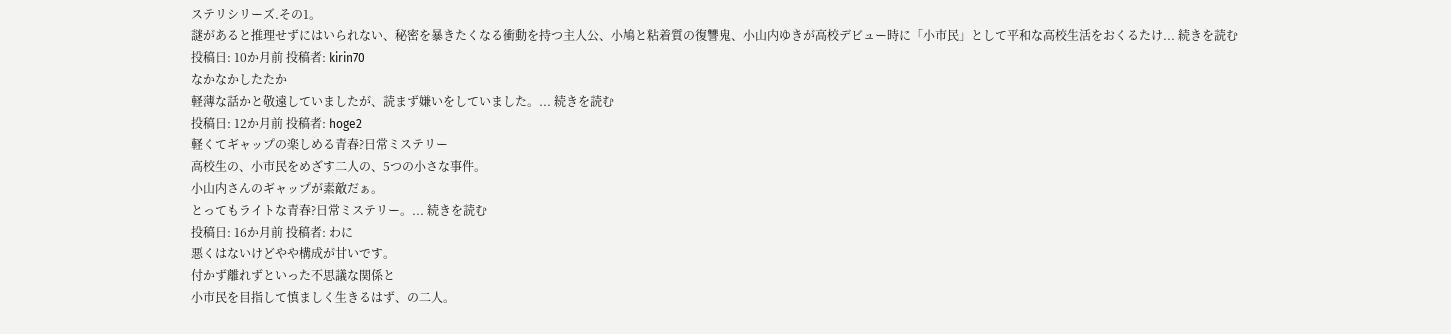ステリシリーズ.その1。
謎があると推理せずにはいられない、秘密を暴きたくなる衝動を持つ主人公、小鳩と粘着質の復讐鬼、小山内ゆきが高校デビュー時に「小市民」として平和な高校生活をおくるたけ... 続きを読む
投稿日: 10か月前 投稿者: kirin70
なかなかしたたか
軽薄な話かと敬遠していましたが、読まず嫌いをしていました。... 続きを読む
投稿日: 12か月前 投稿者: hoge2
軽くてギャップの楽しめる青春?日常ミステリー
高校生の、小市民をめざす二人の、5つの小さな事件。
小山内さんのギャップが素敵だぁ。
とってもライトな青春?日常ミステリー。... 続きを読む
投稿日: 16か月前 投稿者: わに
悪くはないけどやや構成が甘いです。
付かず離れずといった不思議な関係と
小市民を目指して慎ましく生きるはず、の二人。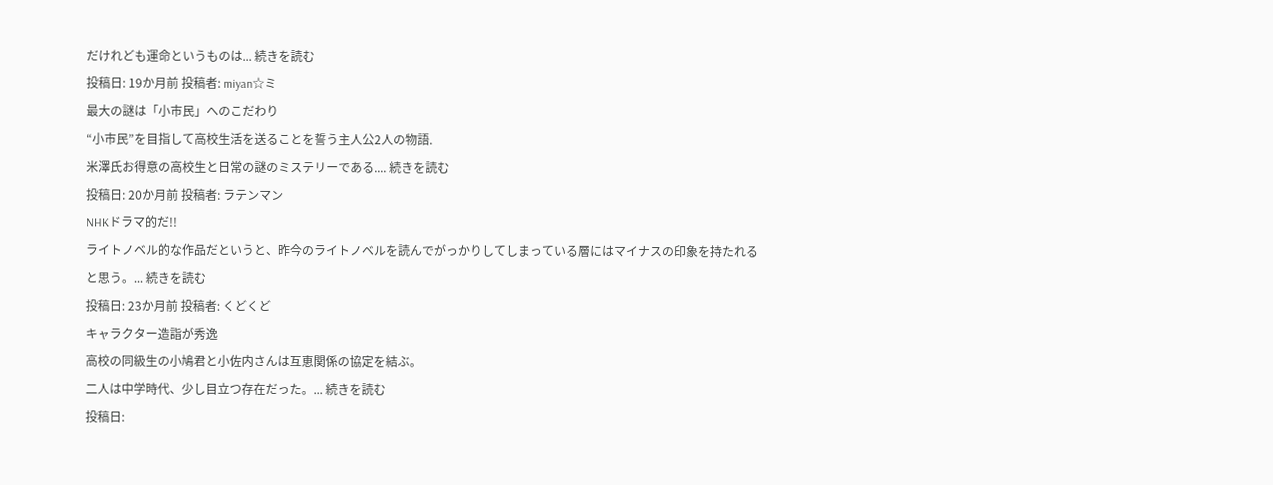だけれども運命というものは... 続きを読む
投稿日: 19か月前 投稿者: miyan☆ミ
最大の謎は「小市民」へのこだわり
“小市民”を目指して高校生活を送ることを誓う主人公2人の物語.
米澤氏お得意の高校生と日常の謎のミステリーである.... 続きを読む
投稿日: 20か月前 投稿者: ラテンマン
NHKドラマ的だ!!
ライトノベル的な作品だというと、昨今のライトノベルを読んでがっかりしてしまっている層にはマイナスの印象を持たれると思う。... 続きを読む
投稿日: 23か月前 投稿者: くどくど
キャラクター造詣が秀逸
高校の同級生の小鳩君と小佐内さんは互恵関係の協定を結ぶ。
二人は中学時代、少し目立つ存在だった。... 続きを読む
投稿日: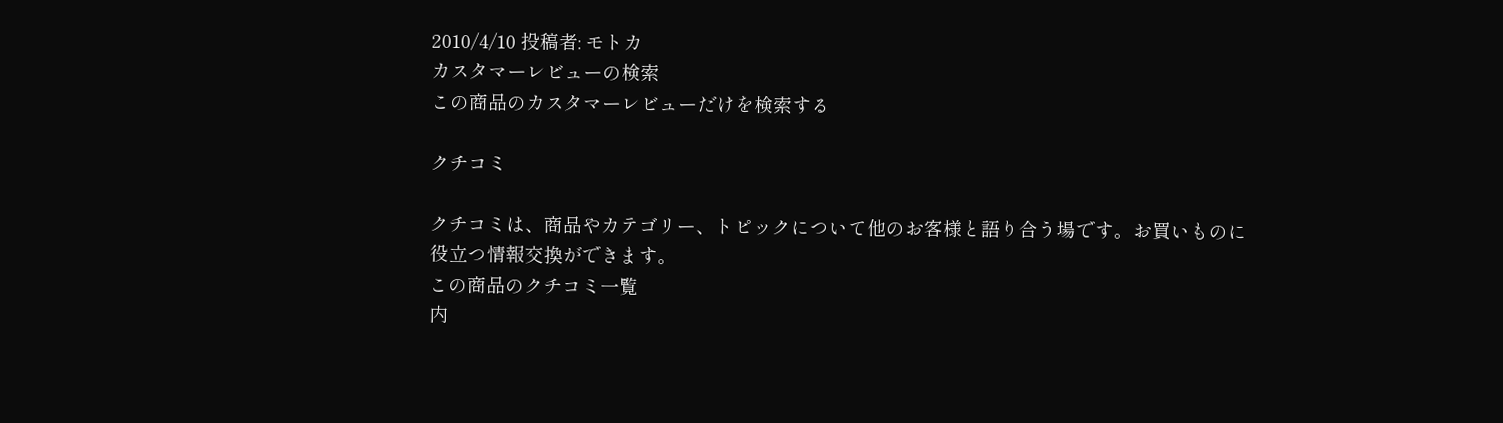2010/4/10 投稿者: モトカ
カスタマーレビューの検索
この商品のカスタマーレビューだけを検索する

クチコミ

クチコミは、商品やカテゴリー、トピックについて他のお客様と語り合う場です。お買いものに役立つ情報交換ができます。
この商品のクチコミ一覧
内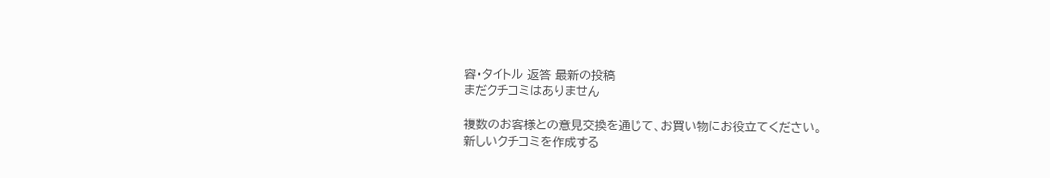容・タイトル 返答 最新の投稿
まだクチコミはありません

複数のお客様との意見交換を通じて、お買い物にお役立てください。
新しいクチコミを作成する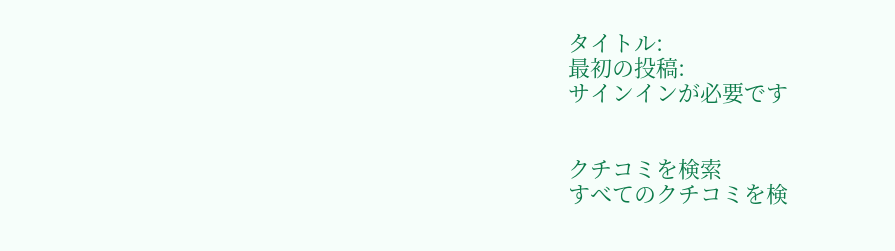タイトル:
最初の投稿:
サインインが必要です


クチコミを検索
すべてのクチコミを検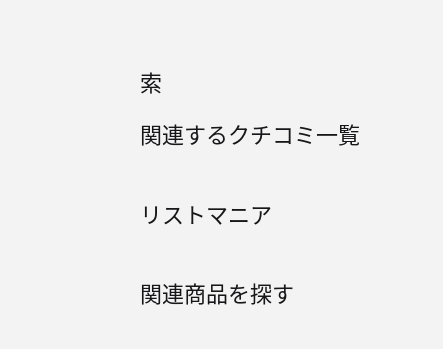索

関連するクチコミ一覧


リストマニア


関連商品を探す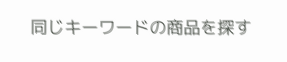同じキーワードの商品を探す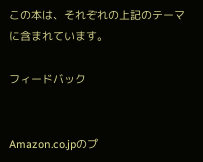この本は、それぞれの上記のテーマに含まれています。

フィードバック


Amazon.co.jpのプ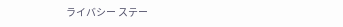ライバシー ステー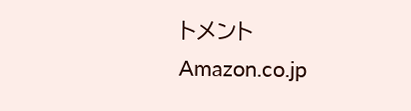トメント Amazon.co.jp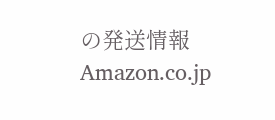の発送情報 Amazon.co.jp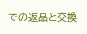での返品と交換